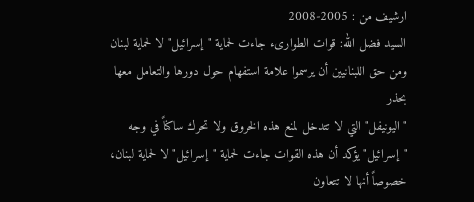ارشيف من : 2005-2008
السيد فضل الله: قوات الطوارىء جاءت لحماية "إسرائيل" لا لحماية لبنان ومن حق اللبنانيين أن يرسموا علامة استفهام حول دورها والتعامل معها بحذر
"اليونيفل" التي لا تتدخل لمنع هذه الخروق ولا تحرك ساكناً في وجه "إسرائيل" يؤكد أن هذه القوات جاءت لحماية "إسرائيل" لا لحماية لبنان، خصوصاً أنها لا تتعاون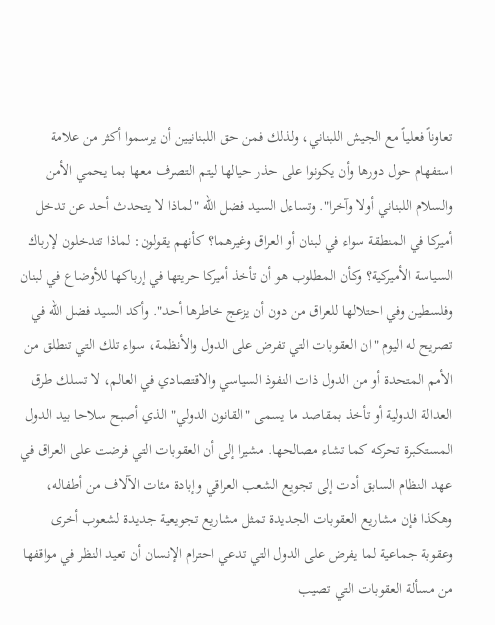تعاوناً فعلياً مع الجيش اللبناني، ولذلك فمن حق اللبنانيين أن يرسموا أكثر من علامة استفهام حول دورها وأن يكونوا على حذر حيالها ليتم التصرف معها بما يحمي الأمن والسلام اللبناني أولا وآخرا". وتساءل السيد فضل الله "لماذا لا يتحدث أحد عن تدخل أميركا في المنطقة سواء في لبنان أو العراق وغيرهما؟ كأنهم يقولون: لماذا تتدخلون لإرباك السياسة الأميركية؟ وكأن المطلوب هو أن تأخذ أميركا حريتها في إرباكها للأوضاع في لبنان وفلسطين وفي احتلالها للعراق من دون أن يزعج خاطرها أحد". وأكد السيد فضل الله في تصريح له اليوم "ان العقوبات التي تفرض على الدول والأنظمة، سواء تلك التي تنطلق من الأمم المتحدة أو من الدول ذات النفوذ السياسي والاقتصادي في العالم، لا تسلك طرق العدالة الدولية أو تأخذ بمقاصد ما يسمى "القانون الدولي" الذي أصبح سلاحا بيد الدول المستكبرة تحركه كما تشاء مصالحها. مشيرا إلى أن العقوبات التي فرضت على العراق في عهد النظام السابق أدت إلى تجويع الشعب العراقي وإبادة مئات الآلاف من أطفاله، وهكذا فإن مشاريع العقوبات الجديدة تمثل مشاريع تجويعية جديدة لشعوب أخرى وعقوبة جماعية لما يفرض على الدول التي تدعي احترام الإنسان أن تعيد النظر في مواقفها من مسألة العقوبات التي تصيب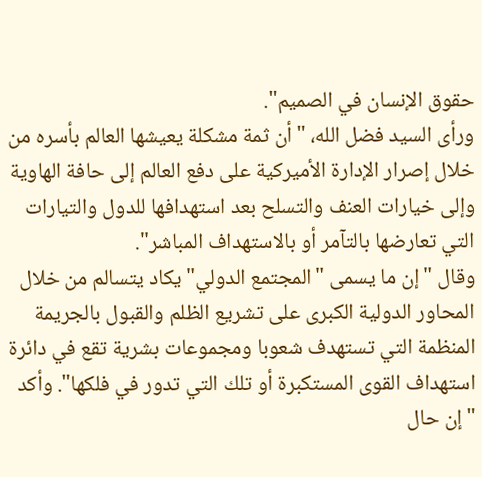حقوق الإنسان في الصميم".
ورأى السيد فضل الله، "أن ثمة مشكلة يعيشها العالم بأسره من خلال إصرار الإدارة الأميركية على دفع العالم إلى حافة الهاوية وإلى خيارات العنف والتسلح بعد استهدافها للدول والتيارات التي تعارضها بالتآمر أو بالاستهداف المباشر".
وقال "إن ما يسمى "المجتمع الدولي" يكاد يتسالم من خلال المحاور الدولية الكبرى على تشريع الظلم والقبول بالجريمة المنظمة التي تستهدف شعوبا ومجموعات بشرية تقع في دائرة استهداف القوى المستكبرة أو تلك التي تدور في فلكها". وأكد "إن حال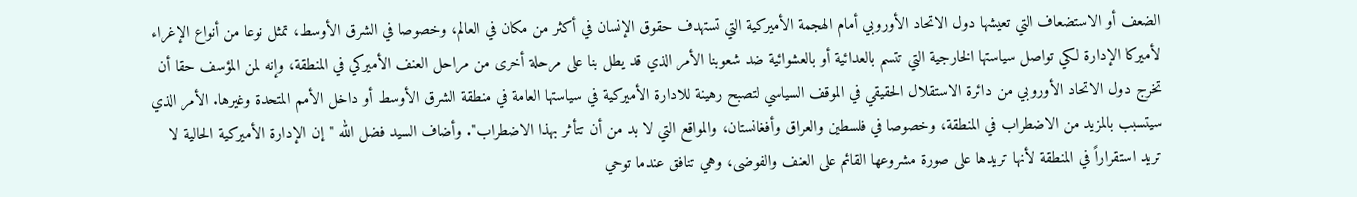الضعف أو الاستضعاف التي تعيشها دول الاتحاد الأوروبي أمام الهجمة الأميركية التي تستهدف حقوق الإنسان في أكثر من مكان في العالم، وخصوصا في الشرق الأوسط، تمثل نوعا من أنواع الإغراء لأميركا الإدارة لكي تواصل سياستها الخارجية التي تتسم بالعدائية أو بالعشوائية ضد شعوبنا الأمر الذي قد يطل بنا على مرحلة أخرى من مراحل العنف الأميركي في المنطقة، وإنه لمن المؤسف حقا أن تخرج دول الاتحاد الأوروبي من دائرة الاستقلال الحقيقي في الموقف السياسي لتصبح رهينة للادارة الأميركية في سياستها العامة في منطقة الشرق الأوسط أو داخل الأمم المتحدة وغيرها. الأمر الذي سيتسبب بالمزيد من الاضطراب في المنطقة، وخصوصا في فلسطين والعراق وأفغانستان، والمواقع التي لا بد من أن تتأثر بهذا الاضطراب". وأضاف السيد فضل الله "إن الإدارة الأميركية الحالية لا تريد استقراراً في المنطقة لأنها تريدها على صورة مشروعها القائم على العنف والفوضى، وهي تنافق عندما توحي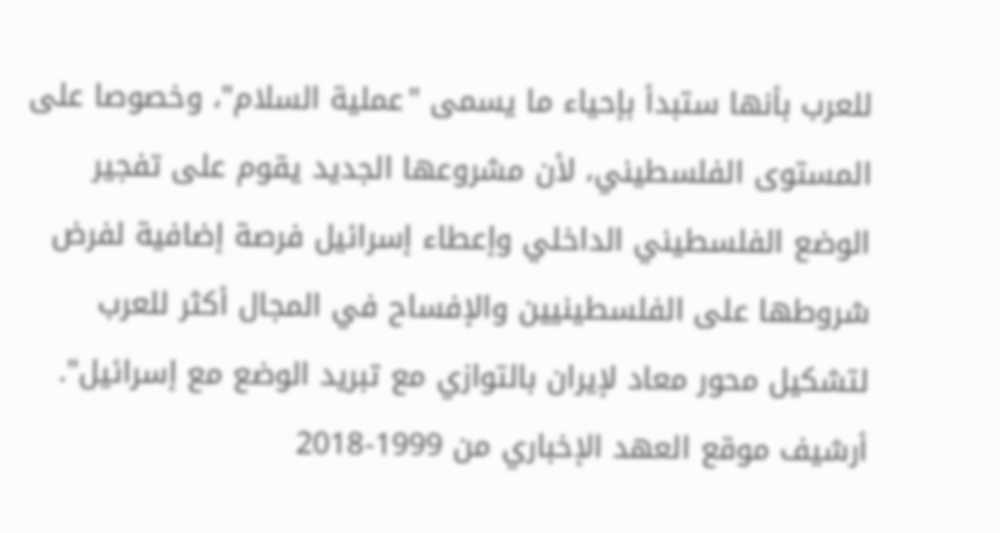للعرب بأنها ستبدأ بإحياء ما يسمى "عملية السلام"، وخصوصا على المستوى الفلسطيني، لأن مشروعها الجديد يقوم على تفجير الوضع الفلسطيني الداخلي وإعطاء إسرائيل فرصة إضافية لفرض شروطها على الفلسطينيين والإفساح في المجال أكثر للعرب لتشكيل محور معاد لإيران بالتوازي مع تبريد الوضع مع إسرائيل".
أرشيف موقع العهد الإخباري من 1999-2018